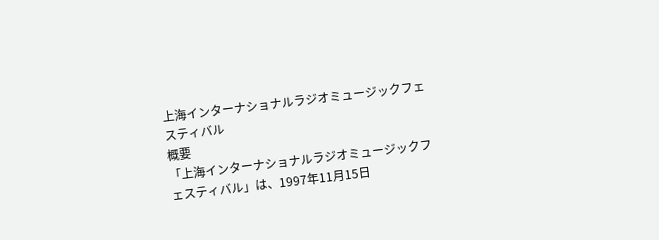上海インターナショナルラジオミュージックフェスティバル
概要
「上海インターナショナルラジオミュージックフェスティバル」は、1997年11月15日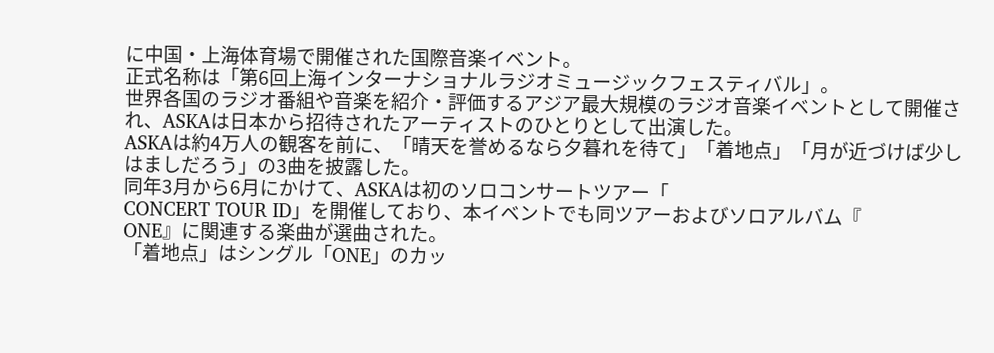に中国・上海体育場で開催された国際音楽イベント。
正式名称は「第6回上海インターナショナルラジオミュージックフェスティバル」。
世界各国のラジオ番組や音楽を紹介・評価するアジア最大規模のラジオ音楽イベントとして開催され、ASKAは日本から招待されたアーティストのひとりとして出演した。
ASKAは約4万人の観客を前に、「晴天を誉めるなら夕暮れを待て」「着地点」「月が近づけば少しはましだろう」の3曲を披露した。
同年3月から6月にかけて、ASKAは初のソロコンサートツアー「
CONCERT TOUR ID」を開催しており、本イベントでも同ツアーおよびソロアルバム『
ONE』に関連する楽曲が選曲された。
「着地点」はシングル「ONE」のカッ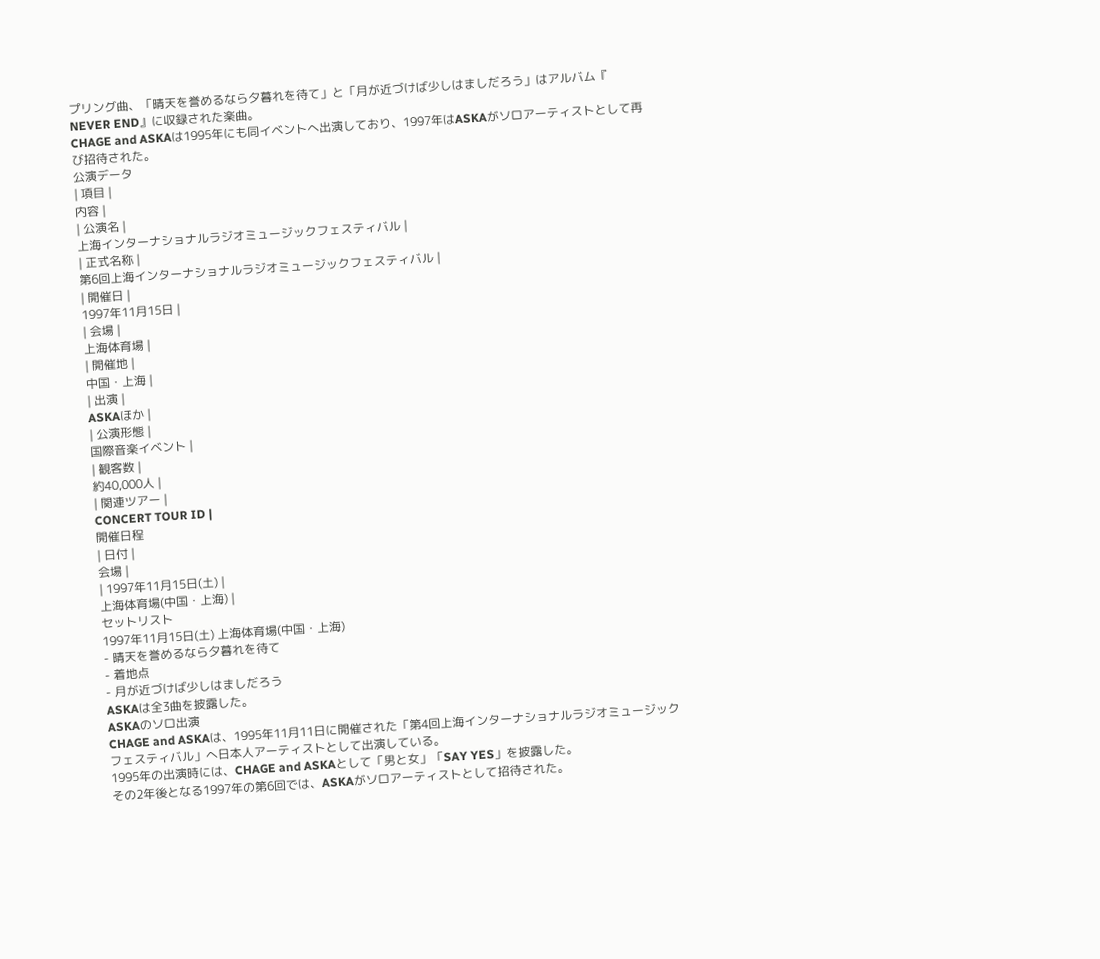プリング曲、「晴天を誉めるなら夕暮れを待て」と「月が近づけば少しはましだろう」はアルバム『
NEVER END』に収録された楽曲。
CHAGE and ASKAは1995年にも同イベントへ出演しており、1997年はASKAがソロアーティストとして再び招待された。
公演データ
| 項目 |
内容 |
| 公演名 |
上海インターナショナルラジオミュージックフェスティバル |
| 正式名称 |
第6回上海インターナショナルラジオミュージックフェスティバル |
| 開催日 |
1997年11月15日 |
| 会場 |
上海体育場 |
| 開催地 |
中国・上海 |
| 出演 |
ASKAほか |
| 公演形態 |
国際音楽イベント |
| 観客数 |
約40,000人 |
| 関連ツアー |
CONCERT TOUR ID |
開催日程
| 日付 |
会場 |
| 1997年11月15日(土) |
上海体育場(中国・上海) |
セットリスト
1997年11月15日(土) 上海体育場(中国・上海)
- 晴天を誉めるなら夕暮れを待て
- 着地点
- 月が近づけば少しはましだろう
ASKAは全3曲を披露した。
ASKAのソロ出演
CHAGE and ASKAは、1995年11月11日に開催された「第4回上海インターナショナルラジオミュージックフェスティバル」へ日本人アーティストとして出演している。
1995年の出演時には、CHAGE and ASKAとして「男と女」「SAY YES」を披露した。
その2年後となる1997年の第6回では、ASKAがソロアーティストとして招待された。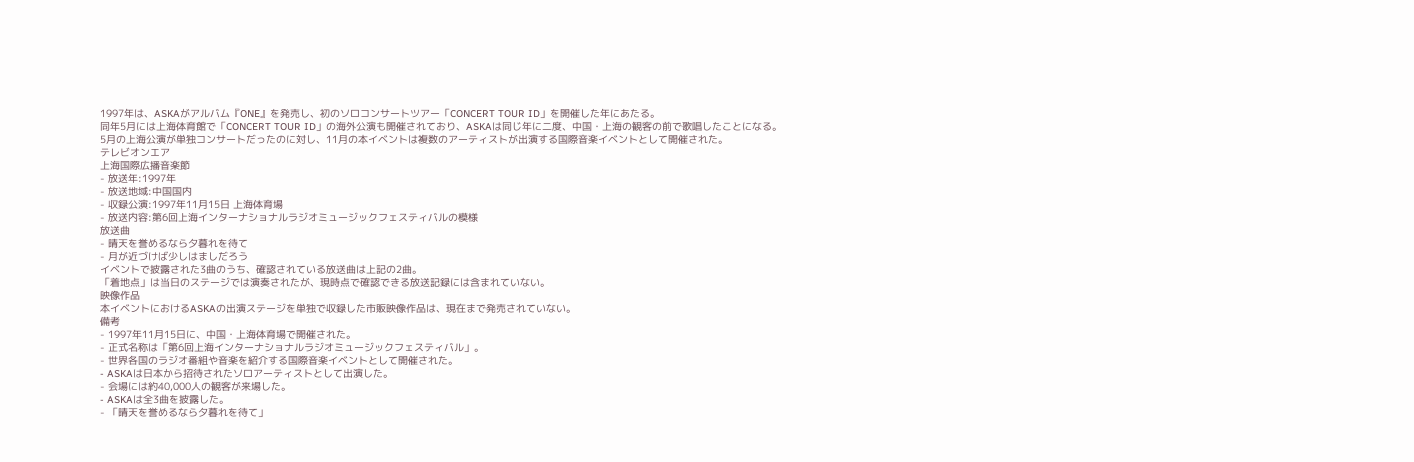1997年は、ASKAがアルバム『ONE』を発売し、初のソロコンサートツアー「CONCERT TOUR ID」を開催した年にあたる。
同年5月には上海体育館で「CONCERT TOUR ID」の海外公演も開催されており、ASKAは同じ年に二度、中国・上海の観客の前で歌唱したことになる。
5月の上海公演が単独コンサートだったのに対し、11月の本イベントは複数のアーティストが出演する国際音楽イベントとして開催された。
テレビオンエア
上海国際広播音楽節
- 放送年:1997年
- 放送地域:中国国内
- 収録公演:1997年11月15日 上海体育場
- 放送内容:第6回上海インターナショナルラジオミュージックフェスティバルの模様
放送曲
- 晴天を誉めるなら夕暮れを待て
- 月が近づけば少しはましだろう
イベントで披露された3曲のうち、確認されている放送曲は上記の2曲。
「着地点」は当日のステージでは演奏されたが、現時点で確認できる放送記録には含まれていない。
映像作品
本イベントにおけるASKAの出演ステージを単独で収録した市販映像作品は、現在まで発売されていない。
備考
- 1997年11月15日に、中国・上海体育場で開催された。
- 正式名称は「第6回上海インターナショナルラジオミュージックフェスティバル」。
- 世界各国のラジオ番組や音楽を紹介する国際音楽イベントとして開催された。
- ASKAは日本から招待されたソロアーティストとして出演した。
- 会場には約40,000人の観客が来場した。
- ASKAは全3曲を披露した。
- 「晴天を誉めるなら夕暮れを待て」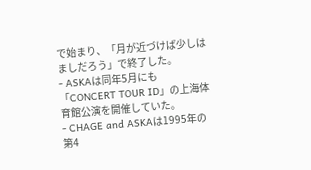で始まり、「月が近づけば少しはましだろう」で終了した。
- ASKAは同年5月にも「CONCERT TOUR ID」の上海体育館公演を開催していた。
- CHAGE and ASKAは1995年の第4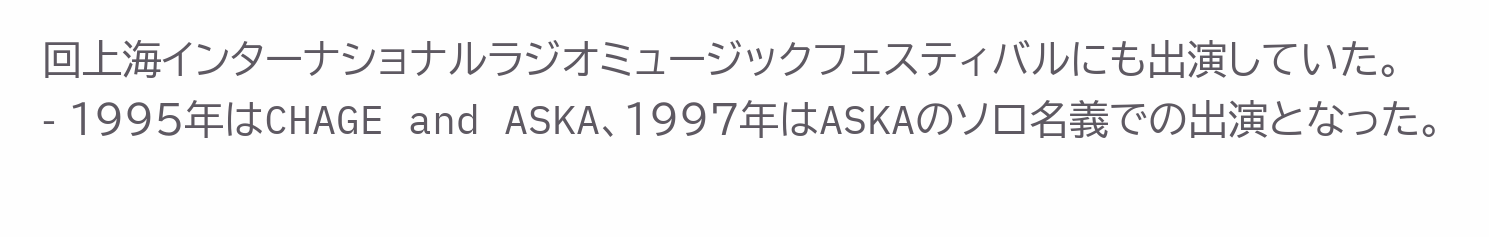回上海インターナショナルラジオミュージックフェスティバルにも出演していた。
- 1995年はCHAGE and ASKA、1997年はASKAのソロ名義での出演となった。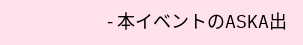- 本イベントのASKA出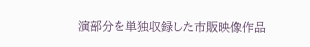演部分を単独収録した市販映像作品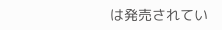は発売されてい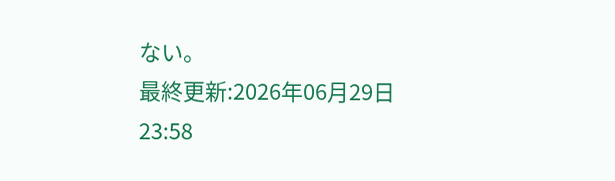ない。
最終更新:2026年06月29日 23:58